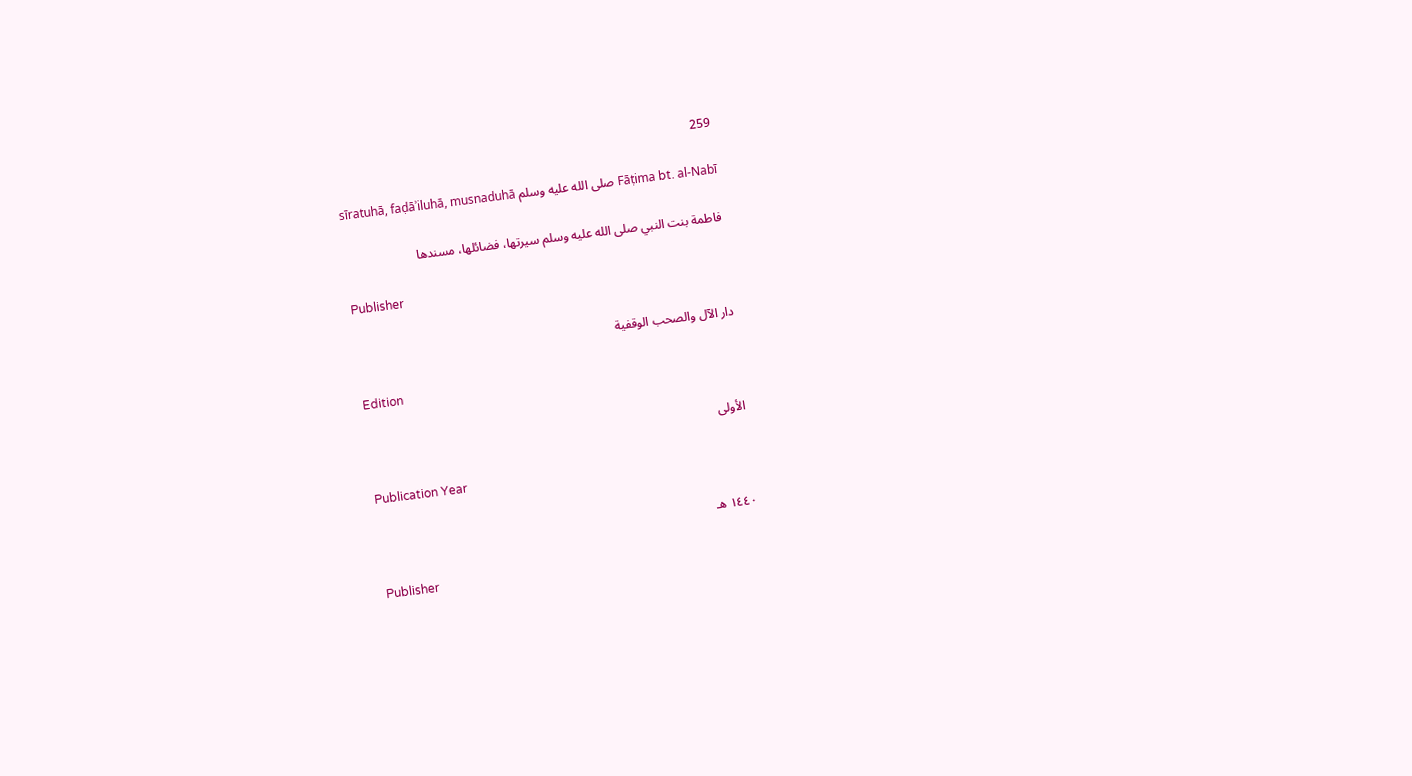259

Fāṭima bt. al-Nabī صلى الله عليه وسلم sīratuhā, faḍāʾiluhā, musnaduhā

فاطمة بنت النبي صلى الله عليه وسلم سيرتها، فضائلها، مسندها

Publisher

دار الآل والصحب الوقفية

Edition

الأولى

Publication Year

١٤٤٠ هـ

Publisher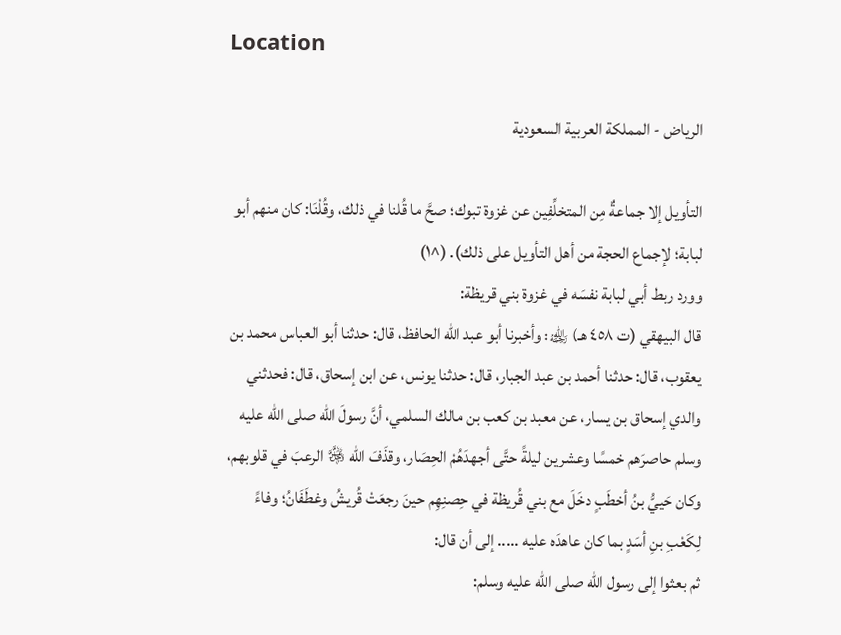Location

الرياض - المملكة العربية السعودية

التأويل إلا جماعةٌ مِن المتخلِّفِين عن غزوة تبوك؛ صحَّ ما قُلنا في ذلك، وقُلْنَا: كان منهم أبو لبابة؛ لإجماع الحجة من أهل التأويل على ذلك). (^١)
وورد ربط أبي لبابة نفسَه في غزوة بني قريظة:
قال البيهقي (ت ٤٥٨ هـ) ﵀: وأخبرنا أبو عبد الله الحافظ، قال: حدثنا أبو العباس محمد بن يعقوب، قال: حدثنا أحمد بن عبد الجبار، قال: حدثنا يونس، عن ابن إسحاق، قال: فحدثني والدي إسحاق بن يسار، عن معبد بن كعب بن مالك السلمي، أنَّ رسولَ الله صلى الله عليه وسلم حاصرَهم خمسًا وعشرين ليلةً حتَّى أجهدَهُمْ الحِصَار، وقذَفَ الله ﷿ الرعبَ في قلوبهم، وكان حَييُّ بنُ أخطَبٍ دخَلَ مع بني قُريظة في حِصنِهِم حينَ رجعَتْ قُريشُ وغطَفَانُ؛ وفاءً لِكَعْبِ بنِ أسَدٍ بما كان عاهدَه عليه ..... إلى أن قال:
ثم بعثوا إلى رسول الله صلى الله عليه وسلم: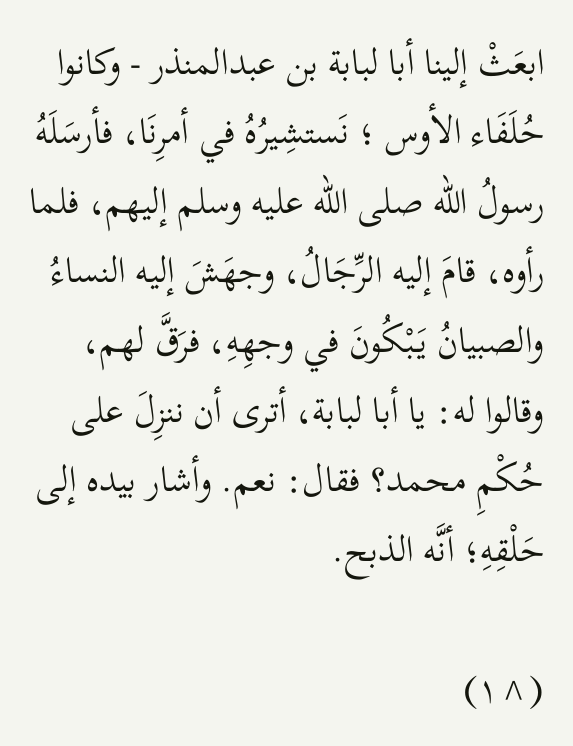ابعَثْ إلينا أبا لبابة بن عبدالمنذر - وكانوا حُلَفَاء الأوس ؛ نَستشِيرُهُ في أمرِنَا، فأرسَلَهُ رسولُ الله صلى الله عليه وسلم إليهم، فلما رأوه، قامَ إليه الرِّجَالُ، وجهَشَ إليه النساءُ والصبيانُ يَبْكُونَ في وجهِهِ، فرَقَّ لهم، وقالوا له: يا أبا لبابة، أترى أن ننزِلَ على حُكْمِ محمد؟ فقال: نعم. وأشار بيده إلى حَلْقِهِ؛ أنَّه الذبح.

(^١)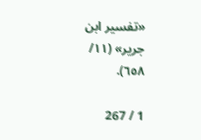«تفسير ابن جرير» (١١/ ٦٥٨).

1 / 267